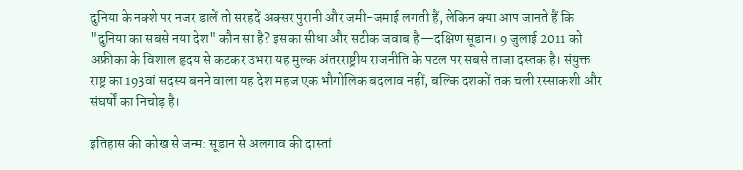दुनिया के नक्शे पर नजर डालें तो सरहदें अक्सर पुरानी और जमी-जमाई लगती हैं, लेकिन क्या आप जानते हैं कि "दुनिया का सबसे नया देश" कौन सा है? इसका सीधा और सटीक जवाब है—दक्षिण सूडान। 9 जुलाई 2011 को अफ्रीका के विशाल हृदय से कटकर उभरा यह मुल्क अंतरराष्ट्रीय राजनीति के पटल पर सबसे ताजा दस्तक है। संयुक्त राष्ट्र का 193वां सदस्य बनने वाला यह देश महज एक भौगोलिक बदलाव नहीं, बल्कि दशकों तक चली रस्साकशी और संघर्षों का निचोड़ है।

इतिहास की कोख से जन्म: सूडान से अलगाव की दास्तां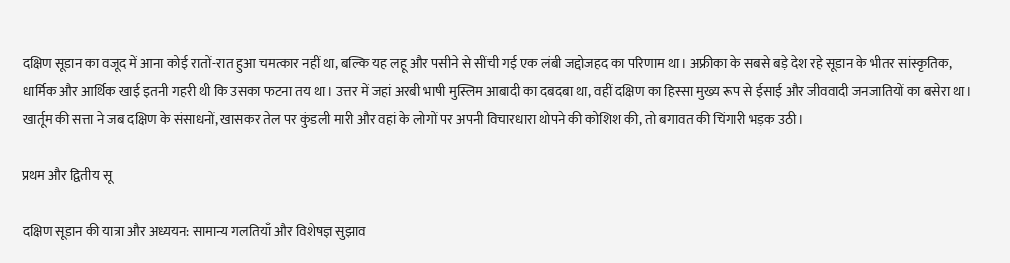दक्षिण सूडान का वजूद में आना कोई रातों-रात हुआ चमत्कार नहीं था, बल्कि यह लहू और पसीने से सींची गई एक लंबी जद्दोजहद का परिणाम था। अफ्रीका के सबसे बड़े देश रहे सूडान के भीतर सांस्कृतिक, धार्मिक और आर्थिक खाई इतनी गहरी थी कि उसका फटना तय था। उत्तर में जहां अरबी भाषी मुस्लिम आबादी का दबदबा था, वहीं दक्षिण का हिस्सा मुख्य रूप से ईसाई और जीववादी जनजातियों का बसेरा था। खार्तूम की सत्ता ने जब दक्षिण के संसाधनों, खासकर तेल पर कुंडली मारी और वहां के लोगों पर अपनी विचारधारा थोपने की कोशिश की, तो बगावत की चिंगारी भड़क उठी।

प्रथम और द्वितीय सू

दक्षिण सूडान की यात्रा और अध्ययन: सामान्य गलतियाँ और विशेषज्ञ सुझाव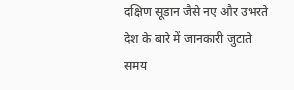दक्षिण सूडान जैसे नए और उभरते देश के बारे में जानकारी जुटाते समय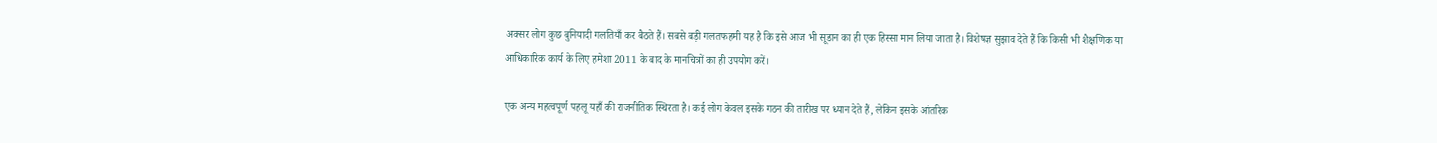अक्सर लोग कुछ बुनियादी गलतियाँ कर बैठते हैं। सबसे बड़ी गलतफहमी यह है कि इसे आज भी सूडान का ही एक हिस्सा मान लिया जाता है। विशेषज्ञ सुझाव देते हैं कि किसी भी शैक्षणिक या आधिकारिक कार्य के लिए हमेशा 2011 के बाद के मानचित्रों का ही उपयोग करें।

एक अन्य महत्वपूर्ण पहलू यहाँ की राजनीतिक स्थिरता है। कई लोग केवल इसके गठन की तारीख पर ध्यान देते हैं, लेकिन इसके आंतरिक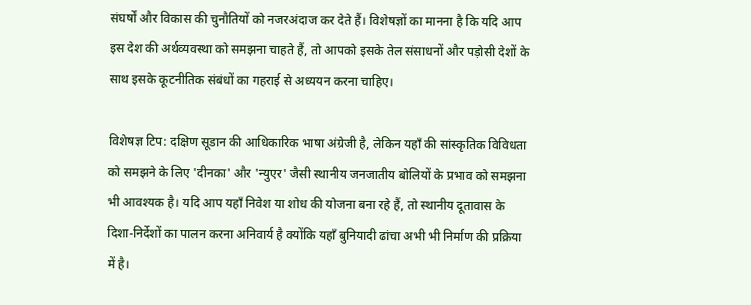संघर्षों और विकास की चुनौतियों को नजरअंदाज कर देते हैं। विशेषज्ञों का मानना है कि यदि आप इस देश की अर्थव्यवस्था को समझना चाहते हैं, तो आपको इसके तेल संसाधनों और पड़ोसी देशों के साथ इसके कूटनीतिक संबंधों का गहराई से अध्ययन करना चाहिए।

विशेषज्ञ टिप: दक्षिण सूडान की आधिकारिक भाषा अंग्रेजी है, लेकिन यहाँ की सांस्कृतिक विविधता को समझने के लिए 'दीनका' और 'न्युएर' जैसी स्थानीय जनजातीय बोलियों के प्रभाव को समझना भी आवश्यक है। यदि आप यहाँ निवेश या शोध की योजना बना रहे हैं, तो स्थानीय दूतावास के दिशा-निर्देशों का पालन करना अनिवार्य है क्योंकि यहाँ बुनियादी ढांचा अभी भी निर्माण की प्रक्रिया में है।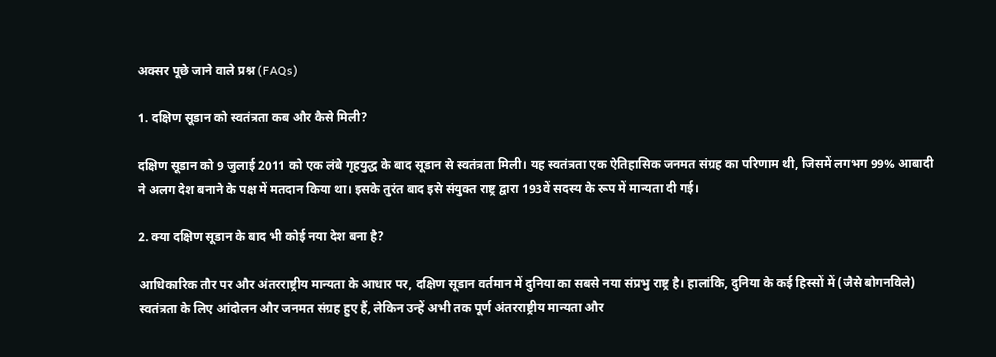अक्सर पूछे जाने वाले प्रश्न (FAQs)

1. दक्षिण सूडान को स्वतंत्रता कब और कैसे मिली?

दक्षिण सूडान को 9 जुलाई 2011 को एक लंबे गृहयुद्ध के बाद सूडान से स्वतंत्रता मिली। यह स्वतंत्रता एक ऐतिहासिक जनमत संग्रह का परिणाम थी, जिसमें लगभग 99% आबादी ने अलग देश बनाने के पक्ष में मतदान किया था। इसके तुरंत बाद इसे संयुक्त राष्ट्र द्वारा 193वें सदस्य के रूप में मान्यता दी गई।

2. क्या दक्षिण सूडान के बाद भी कोई नया देश बना है?

आधिकारिक तौर पर और अंतरराष्ट्रीय मान्यता के आधार पर, दक्षिण सूडान वर्तमान में दुनिया का सबसे नया संप्रभु राष्ट्र है। हालांकि, दुनिया के कई हिस्सों में (जैसे बोगनविले) स्वतंत्रता के लिए आंदोलन और जनमत संग्रह हुए हैं, लेकिन उन्हें अभी तक पूर्ण अंतरराष्ट्रीय मान्यता और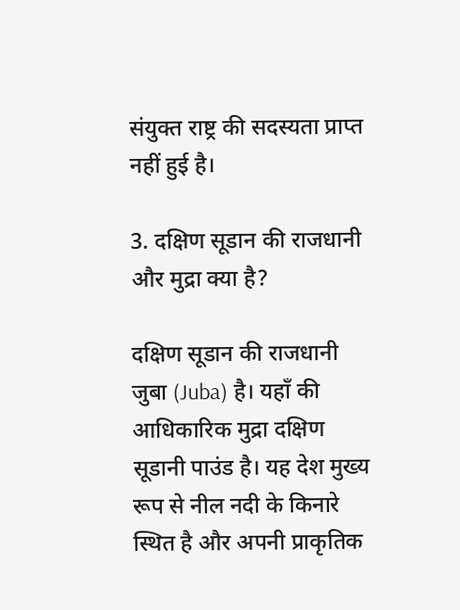संयुक्त राष्ट्र की सदस्यता प्राप्त नहीं हुई है।

3. दक्षिण सूडान की राजधानी और मुद्रा क्या है?

दक्षिण सूडान की राजधानी जुबा (Juba) है। यहाँ की आधिकारिक मुद्रा दक्षिण सूडानी पाउंड है। यह देश मुख्य रूप से नील नदी के किनारे स्थित है और अपनी प्राकृतिक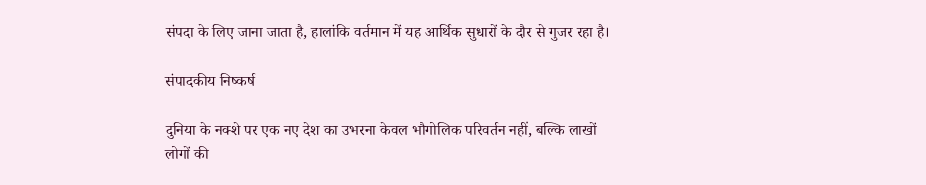संपदा के लिए जाना जाता है, हालांकि वर्तमान में यह आर्थिक सुधारों के दौर से गुजर रहा है।

संपादकीय निष्कर्ष

दुनिया के नक्शे पर एक नए देश का उभरना केवल भौगोलिक परिवर्तन नहीं, बल्कि लाखों लोगों की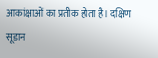आकांक्षाओं का प्रतीक होता है। दक्षिण सूडान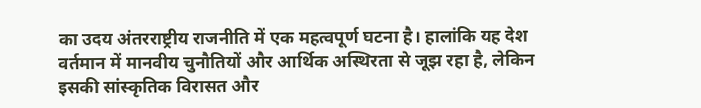का उदय अंतरराष्ट्रीय राजनीति में एक महत्वपूर्ण घटना है। हालांकि यह देश वर्तमान में मानवीय चुनौतियों और आर्थिक अस्थिरता से जूझ रहा है, लेकिन इसकी सांस्कृतिक विरासत और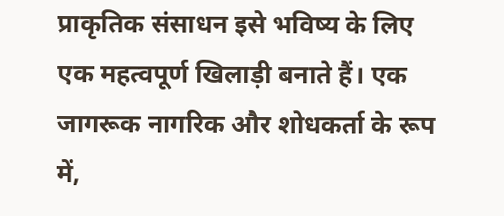प्राकृतिक संसाधन इसे भविष्य के लिए एक महत्वपूर्ण खिलाड़ी बनाते हैं। एक जागरूक नागरिक और शोधकर्ता के रूप में,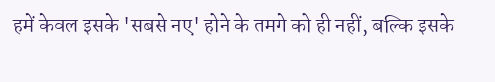हमें केवल इसके 'सबसे नए' होने के तमगे को ही नहीं, बल्कि इसके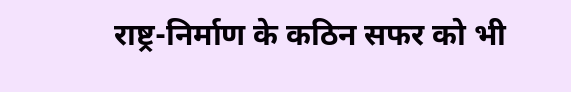राष्ट्र-निर्माण के कठिन सफर को भी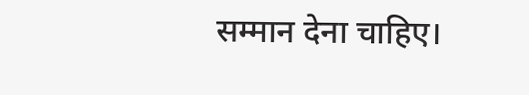सम्मान देना चाहिए।